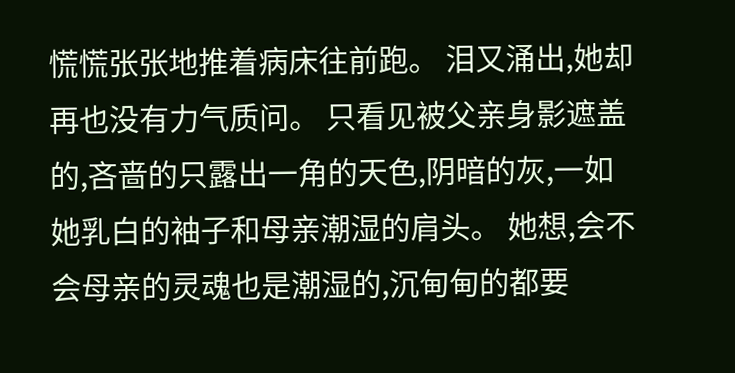慌慌张张地推着病床往前跑。 泪又涌出,她却再也没有力气质问。 只看见被父亲身影遮盖的,吝啬的只露出一角的天色,阴暗的灰,一如她乳白的袖子和母亲潮湿的肩头。 她想,会不会母亲的灵魂也是潮湿的,沉甸甸的都要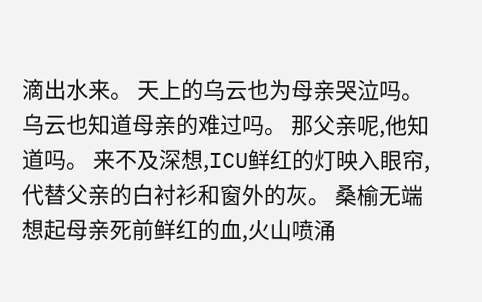滴出水来。 天上的乌云也为母亲哭泣吗。 乌云也知道母亲的难过吗。 那父亲呢,他知道吗。 来不及深想,ICU鲜红的灯映入眼帘,代替父亲的白衬衫和窗外的灰。 桑榆无端想起母亲死前鲜红的血,火山喷涌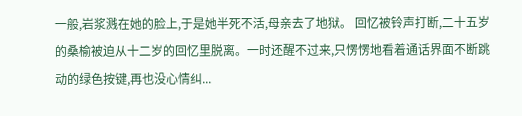一般,岩浆溅在她的脸上,于是她半死不活,母亲去了地狱。 回忆被铃声打断,二十五岁的桑榆被迫从十二岁的回忆里脱离。一时还醒不过来,只愣愣地看着通话界面不断跳动的绿色按键,再也没心情纠...